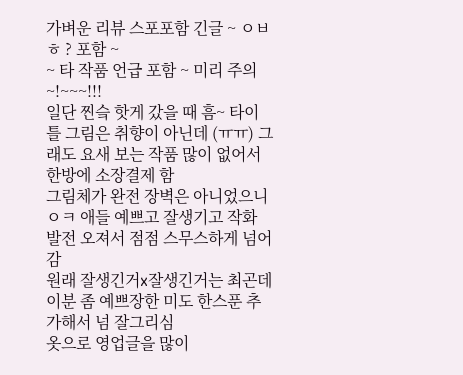가벼운 리뷰 스포포함 긴글 ~ ㅇㅂㅎ ? 포함 ~
~ 타 작품 언급 포함 ~ 미리 주의~!~~~!!!
일단 찐슼 핫게 갔을 때 흠~ 타이틀 그림은 취향이 아닌데 (ㅠㅠ) 그래도 요새 보는 작품 많이 없어서 한방에 소장결제 함
그림체가 완전 장벽은 아니었으니 ㅇㅋ 애들 예쁘고 잘생기고 작화 발전 오져서 점점 스무스하게 넘어감
원래 잘생긴거x잘생긴거는 최곤데 이분 좀 예쁘장한 미도 한스푼 추가해서 넘 잘그리심
옷으로 영업글을 많이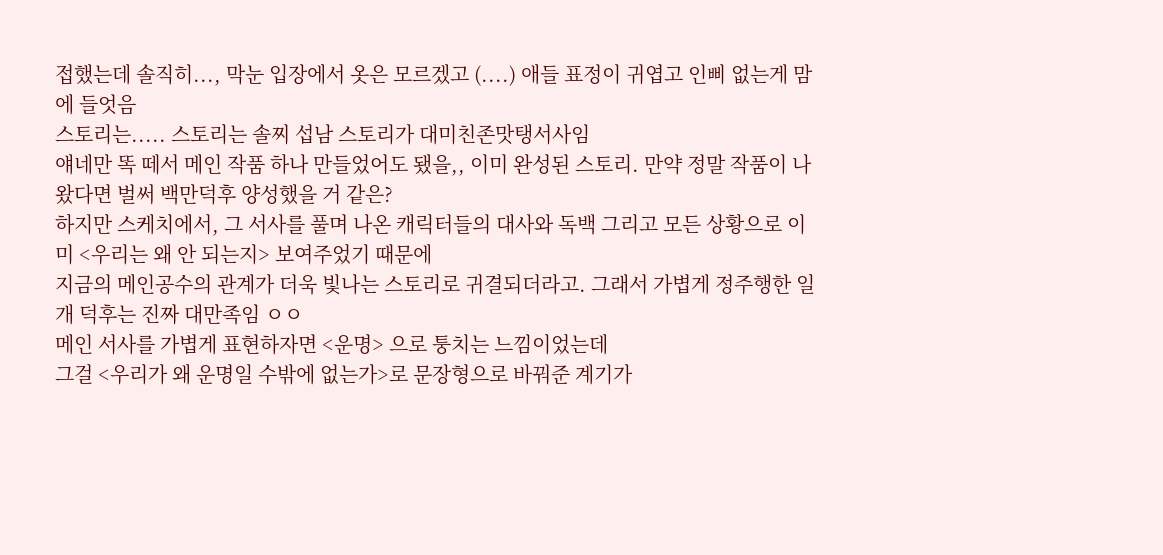접했는데 솔직히..., 막눈 입장에서 옷은 모르겠고 (....) 애들 표정이 귀엽고 인삐 없는게 맘에 들엇음
스토리는..... 스토리는 솔찌 섭남 스토리가 대미친존맛탱서사임
얘네만 똑 떼서 메인 작품 하나 만들었어도 됐을,, 이미 완성된 스토리. 만약 정말 작품이 나왔다면 벌써 백만덕후 양성했을 거 같은?
하지만 스케치에서, 그 서사를 풀며 나온 캐릭터들의 대사와 독백 그리고 모든 상황으로 이미 <우리는 왜 안 되는지> 보여주었기 때문에
지금의 메인공수의 관계가 더욱 빛나는 스토리로 귀결되더라고. 그래서 가볍게 정주행한 일개 덕후는 진짜 대만족임 ㅇㅇ
메인 서사를 가볍게 표현하자면 <운명> 으로 퉁치는 느낌이었는데
그걸 <우리가 왜 운명일 수밖에 없는가>로 문장형으로 바꿔준 계기가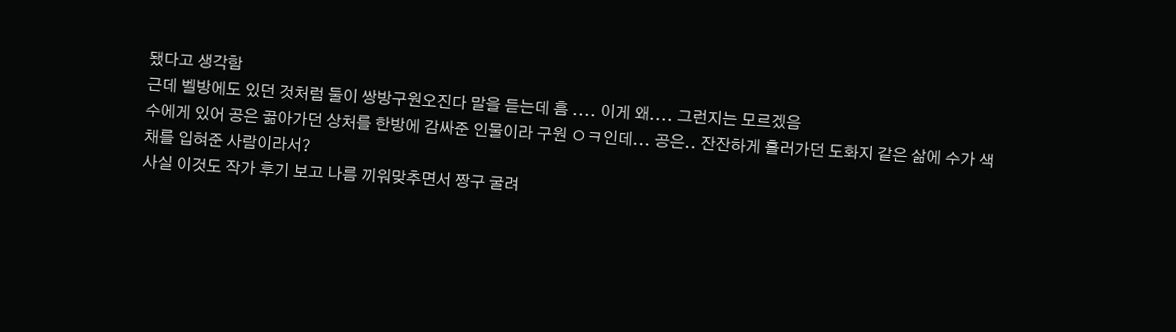됐다고 생각함
근데 벨방에도 있던 것처럼 둘이 쌍방구원오진다 말을 듣는데 흠 .... 이게 왜.... 그런지는 모르겠음
수에게 있어 공은 곪아가던 상처를 한방에 감싸준 인물이라 구원 ㅇㅋ인데... 공은.. 잔잔하게 흘러가던 도화지 같은 삶에 수가 색채를 입혀준 사람이라서?
사실 이것도 작가 후기 보고 나름 끼워맞추면서 짱구 굴려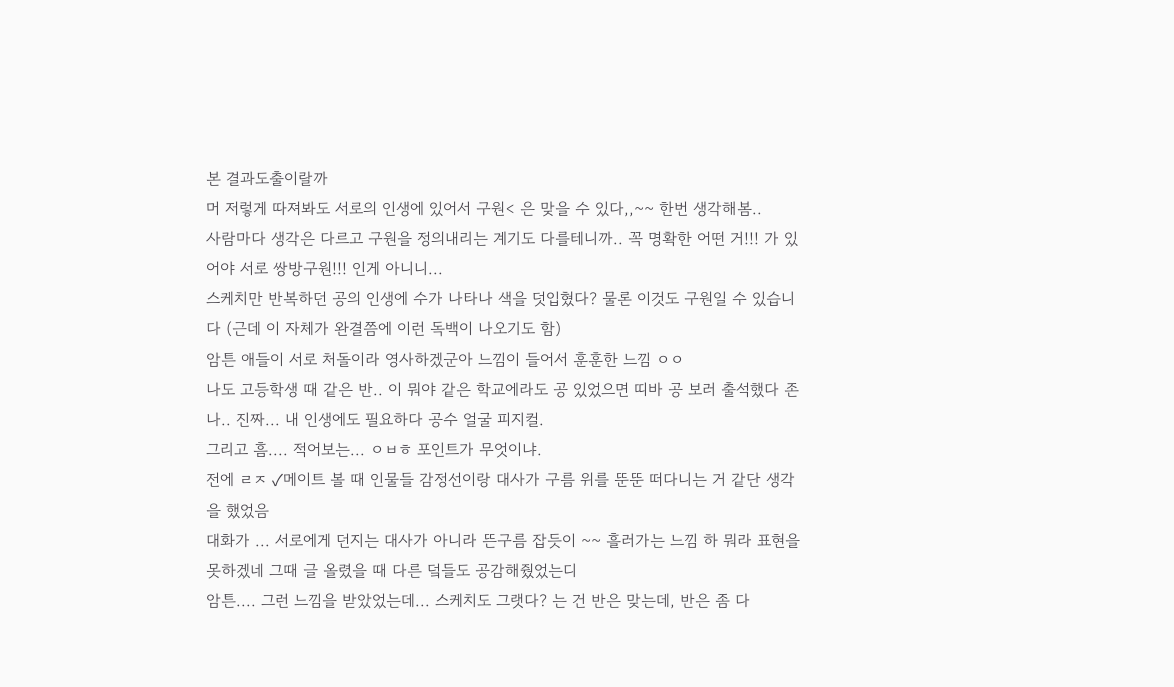본 결과도출이랄까
머 저렇게 따져봐도 서로의 인생에 있어서 구원< 은 맞을 수 있다,,~~ 한번 생각해봄..
사람마다 생각은 다르고 구원을 정의내리는 계기도 다를테니까.. 꼭 명확한 어떤 거!!! 가 있어야 서로 쌍방구원!!! 인게 아니니...
스케치만 반복하던 공의 인생에 수가 나타나 색을 덧입혔다? 물론 이것도 구원일 수 있습니다 (근데 이 자체가 완결쯤에 이런 독백이 나오기도 함)
암튼 애들이 서로 처돌이라 영사하겠군아 느낌이 들어서 훈훈한 느낌 ㅇㅇ
나도 고등학생 때 같은 반.. 이 뭐야 같은 학교에라도 공 있었으면 띠바 공 보러 출석했다 존나.. 진짜... 내 인생에도 필요하다 공수 얼굴 피지컬.
그리고 흠.... 적어보는... ㅇㅂㅎ 포인트가 무엇이냐.
전에 ㄹㅈ ✓메이트 볼 때 인물들 감정선이랑 대사가 구름 위를 뚠뚠 떠다니는 거 같단 생각을 했었음
대화가 ... 서로에게 던지는 대사가 아니라 뜬구름 잡듯이 ~~ 흘러가는 느낌 하 뭐라 표현을 못하겠네 그때 글 올렸을 때 다른 덬들도 공감해줬었는디
암튼.... 그런 느낌을 받았었는데... 스케치도 그랫다? 는 건 반은 맞는데, 반은 좀 다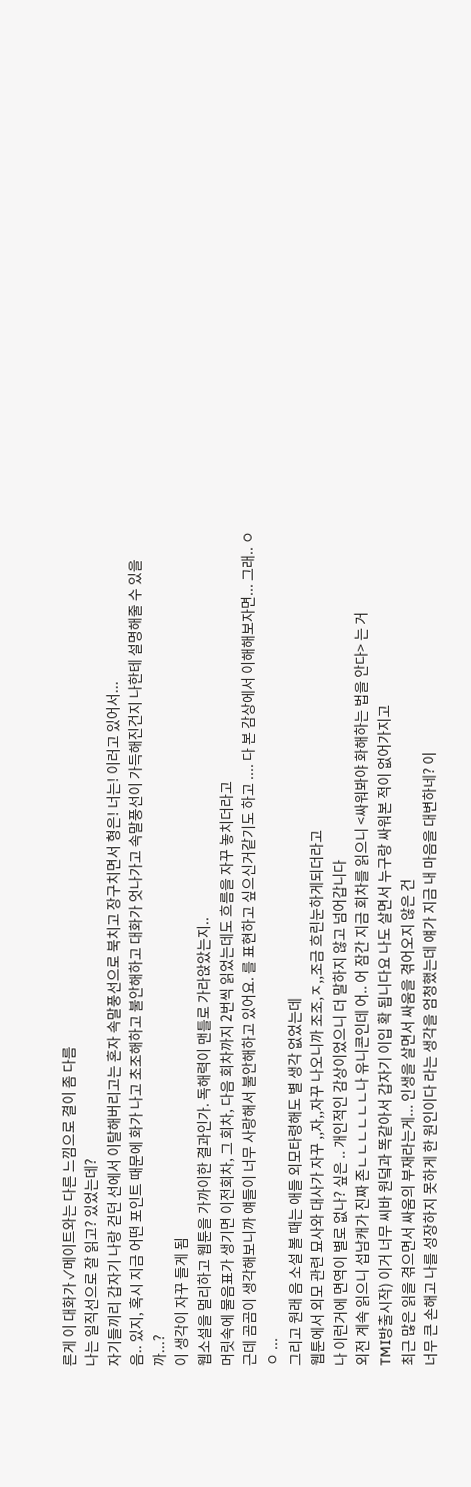른게 이 대화가 ✓메이트와는 다른 느낌으로 결이 좀 다름
나는 일직선으로 잘 읽고? 있었는데?
자기들끼리 갑자기 나랑 걷던 선에서 이탈해버리고는 혼자 속말풍선으로 북치고 장구치면서 형은! 너는! 이러고 있어서...
음.. 있지, 혹시 지금 어떤 포인트 때문에 화가 나고 초조해하고 불안해하고 대화가 엇나가고 속말풍선이 가득해진건지 나한테 설명해줄 수 있을까...?
이 생각이 자꾸 들게 됨
웹소설을 멀리하고 웹툰을 가까이한 결과인가. 독해력이 맨틀로 가라앉았는지..
머릿속에 물음표가 생기면 이전회차, 그 회차, 다음 회차까지 2번씩 읽었는데도 흐름을 자꾸 놓치더라고
근데 곰곰이 생각해보니까 얘들이 너무 사랑해서 불안해하고 있어요. 를 표현하고 싶으신거같기도 하고 .... 다 본 감상에서 이해해보자면... 그래.. ㅇㅇ ...
그리고 원래 음 소설 볼 때는 애들 외모타령해도 별 생각 없었는데
웹툰에서 외모 관련 묘사와 대사가 자꾸 ,,자,,자꾸 나오니까 조조,ㅈ,,조금 흐린눈하게되더라고
나 이런거에 면역이 별로 없나? 싶은 .. 개인적인 감상이었으니 더 말하지 않고 넘어갑니다
외전 계속 읽으니 섭남캐가 진짜 존ㄴㄴㄴㄴㄴㄴ나 유니콘인데 어.. 어 잠간 지금 회차를 읽으니 <싸워봐야 화해하는 법을 안다> 는 거
TMI방출시작) 이거 너무 씨바 원덬과 똑같아서 갑자기 이입 확 됩니다요 나도 살면서 누구랑 싸워본 적이 없어가지고
최근 많은 읽을 겪으면서 싸움의 부재라는게... 인생을 살면서 싸움을 겪어오지 않은 건
너무 큰 손해고 나를 성장하지 못하게 한 원인이다 라는 생각을 엄청했는데 얘가 지금 내 마음을 대변하네? 이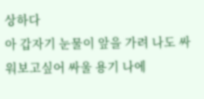상하다
아 갑자기 눈물이 앞을 가려 나도 싸워보고싶어 싸울 용기 나에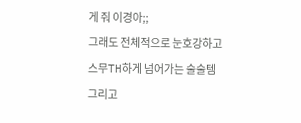게 줘 이경아;;
그래도 전체적으로 눈호강하고 스무TH하게 넘어가는 술술템 그리고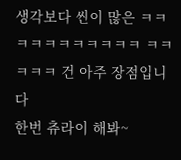생각보다 씬이 많은 ㅋㅋㅋㅋㅋㅋㅋㅋㅋㅋㅋ ㅋㅋㅋㅋㅋ 건 아주 장점입니다
한번 츄라이 해봐~